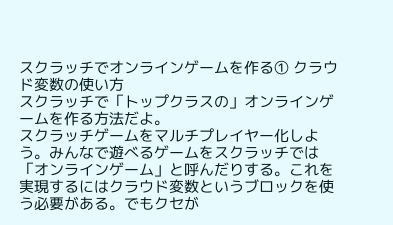スクラッチでオンラインゲームを作る① クラウド変数の使い方
スクラッチで「トップクラスの」オンラインゲームを作る方法だよ。
スクラッチゲームをマルチプレイヤー化しよう。みんなで遊べるゲームをスクラッチでは「オンラインゲーム」と呼んだりする。これを実現するにはクラウド変数というブロックを使う必要がある。でもクセが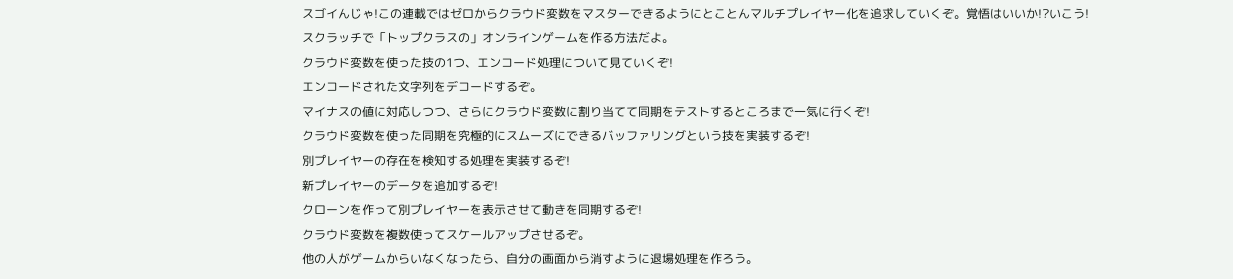スゴイんじゃ!この連載ではゼロからクラウド変数をマスターできるようにとことんマルチプレイヤー化を追求していくぞ。覚悟はいいか!?いこう!
スクラッチで「トップクラスの」オンラインゲームを作る方法だよ。
クラウド変数を使った技の1つ、エンコード処理について見ていくぞ!
エンコードされた文字列をデコードするぞ。
マイナスの値に対応しつつ、さらにクラウド変数に割り当てて同期をテストするところまで一気に行くぞ!
クラウド変数を使った同期を究極的にスムーズにできるバッファリングという技を実装するぞ!
別プレイヤーの存在を検知する処理を実装するぞ!
新プレイヤーのデータを追加するぞ!
クローンを作って別プレイヤーを表示させて動きを同期するぞ!
クラウド変数を複数使ってスケールアップさせるぞ。
他の人がゲームからいなくなったら、自分の画面から消すように退場処理を作ろう。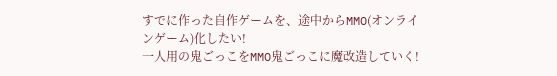すでに作った自作ゲームを、途中からMMO(オンラインゲーム)化したい!
一人用の鬼ごっこをMMO鬼ごっこに魔改造していく!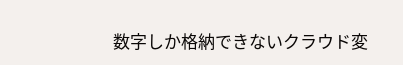数字しか格納できないクラウド変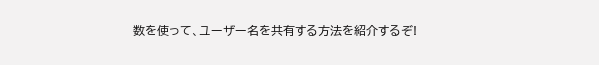数を使って、ユーザー名を共有する方法を紹介するぞ!